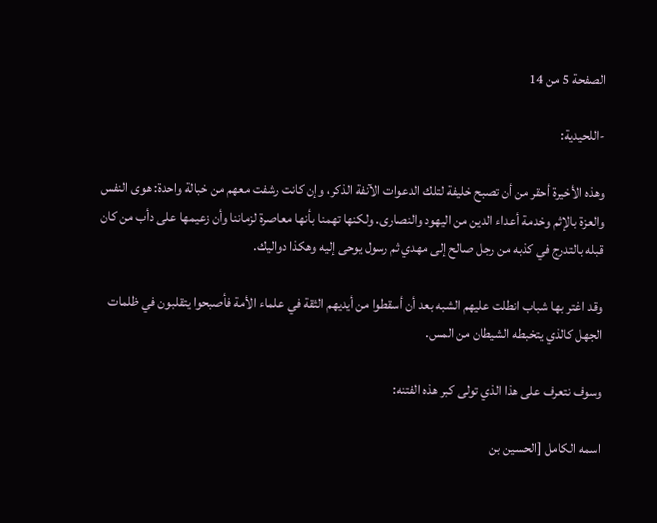الصفحة 5 من 14

-اللحيدية:

وهذه الأخيرة أحقر من أن تصبح خليفة لتلك الدعوات الآنفة الذكر، وإن كانت رشفت معهم من خبالة واحدة: هوى النفس والعزة بالإثم وخدمة أعداء الدين من اليهود والنصارى. ولكنها تهمنا بأنها معاصرة لزماننا وأن زعيمها على دأب من كان قبله بالتدرج في كذبه من رجل صالح إلى مهدي ثم رسول يوحى إليه وهكذا دواليك.

وقد اغتر بها شباب انطلت عليهم الشبه بعد أن أسقطوا من أيديهم الثقة في علماء الأمة فأصبحوا يتقلبون في ظلمات الجهل كالذي يتخبطه الشيطان من المس.

وسوف نتعرف على هذا الذي تولى كبر هذه الفتنه:

اسمه الكامل [الحسين بن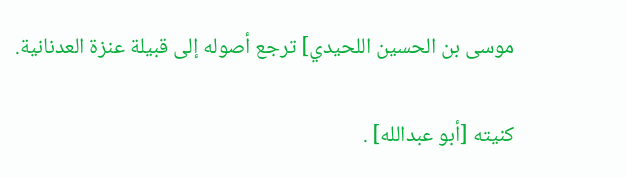موسى بن الحسين اللحيدي] ترجع أصوله إلى قبيلة عنزة العدنانية.

كنيته [أبو عبدالله] .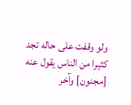ولو وقفت على حاله تجد كثيرا من الناس يقول عنه [مجنون] وآخر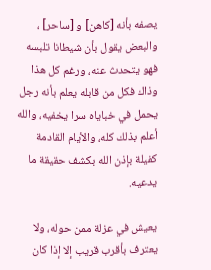يصفه بأنه [كاهن] و [ساحر] ، والبعض يقول بأن شيطانا تلبسه فهو يتحدث عنه، ورغم كل هذا وذاك فكل من قابله يعلم بأنه رجل يحمل في خباياه سرا يخفيه، والله أعلم بذلك كله، والأيام القادمة كفيلة بإذن الله بكشف حقيقة ما يدعيه.

يعيش في عزلة ممن حوله، ولا يعترف بأقرب قريب إلا إذا كان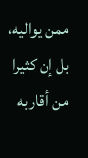ممن يواليه، بل إن كثيرا من أقاربه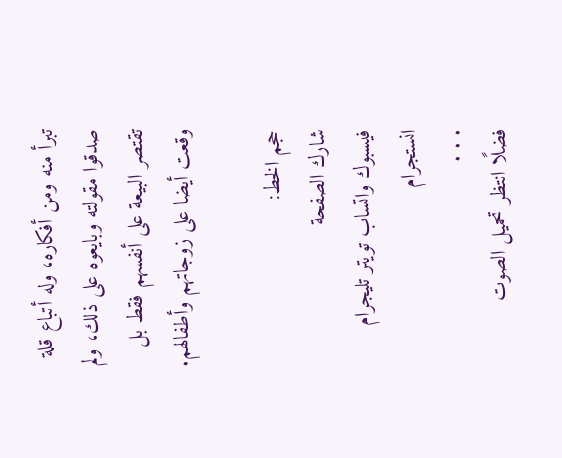تبرأ منه ومن أفكاره، وله أتباع قلة صدقوا مقولته وبايعوه على ذلك، ولم تقتصر البيعة على أنفسهم فقط بل وقعت أيضا على زوجاتهم وأطفالهم.

حجم الخط:
شارك الصفحة
فيسبوك واتساب تويتر تليجرام انستجرام
. . .
فضلًا انتظر تحميل الصوت